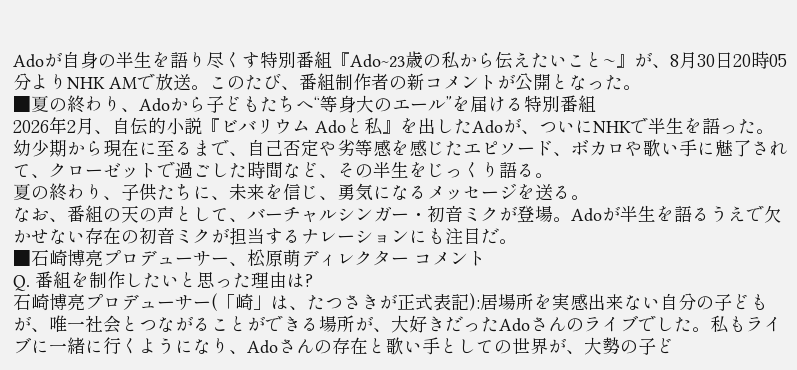Adoが自身の半生を語り尽くす特別番組『Ado~23歳の私から伝えたいこと~』が、8月30日20時05分よりNHK AMで放送。このたび、番組制作者の新コメントが公開となった。
■夏の終わり、Adoから子どもたちへ“等身大のエール”を届ける特別番組
2026年2月、自伝的小説『ビバリウム Adoと私』を出したAdoが、ついにNHKで半生を語った。
幼少期から現在に至るまで、自己否定や劣等感を感じたエピソード、ボカロや歌い手に魅了されて、クローゼットで過ごした時間など、その半生をじっくり語る。
夏の終わり、子供たちに、未来を信じ、勇気になるメッセージを送る。
なお、番組の天の声として、バーチャルシンガー・初音ミクが登場。Adoが半生を語るうえで欠かせない存在の初音ミクが担当するナレーションにも注目だ。
■石崎博亮プロデューサー、松原萌ディレクター コメント
Q. 番組を制作したいと思った理由は?
石崎博亮プロデューサー(「崎」は、たつさきが正式表記):居場所を実感出来ない自分の子どもが、唯一社会とつながることができる場所が、大好きだったAdoさんのライブでした。私もライブに一緒に行くようになり、Adoさんの存在と歌い手としての世界が、大勢の子ど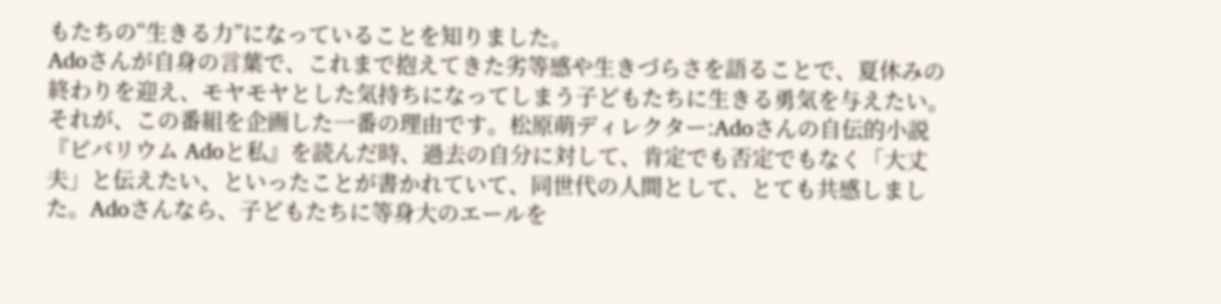もたちの“生きる力”になっていることを知りました。
Adoさんが自身の言葉で、これまで抱えてきた劣等感や生きづらさを語ることで、夏休みの終わりを迎え、モヤモヤとした気持ちになってしまう子どもたちに生きる勇気を与えたい。それが、この番組を企画した一番の理由です。松原萌ディレクター:Adoさんの自伝的小説『ビバリウム Adoと私』を読んだ時、過去の自分に対して、肯定でも否定でもなく「大丈夫」と伝えたい、といったことが書かれていて、同世代の人間として、とても共感しました。Adoさんなら、子どもたちに等身大のエールを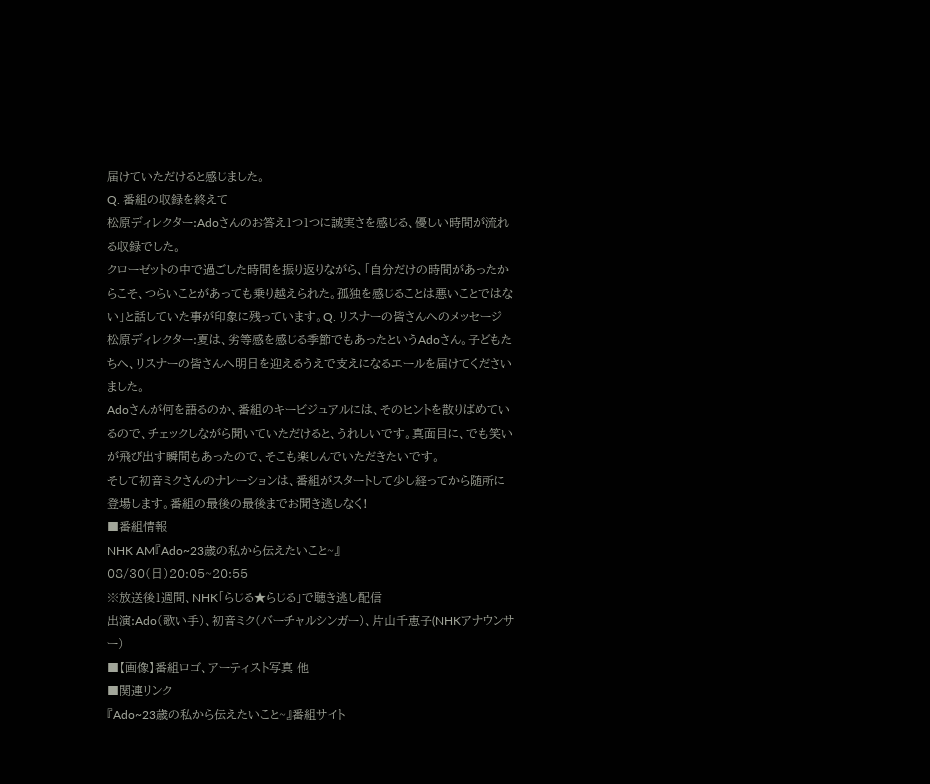届けていただけると感じました。
Q. 番組の収録を終えて
松原ディレクター:Adoさんのお答え1つ1つに誠実さを感じる、優しい時間が流れる収録でした。
クローゼットの中で過ごした時間を振り返りながら、「自分だけの時間があったからこそ、つらいことがあっても乗り越えられた。孤独を感じることは悪いことではない」と話していた事が印象に残っています。Q. リスナーの皆さんへのメッセージ
松原ディレクター:夏は、劣等感を感じる季節でもあったというAdoさん。子どもたちへ、リスナーの皆さんへ明日を迎えるうえで支えになるエールを届けてくださいました。
Adoさんが何を語るのか、番組のキービジュアルには、そのヒントを散りばめているので、チェックしながら聞いていただけると、うれしいです。真面目に、でも笑いが飛び出す瞬間もあったので、そこも楽しんでいただきたいです。
そして初音ミクさんのナレーションは、番組がスタートして少し経ってから随所に登場します。番組の最後の最後までお聞き逃しなく!
■番組情報
NHK AM『Ado~23歳の私から伝えたいこと~』
08/30(日)20:05~20:55
※放送後1週間、NHK「らじる★らじる」で聴き逃し配信
出演:Ado(歌い手)、初音ミク(バーチャルシンガー)、片山千恵子(NHKアナウンサー)
■【画像】番組ロゴ、アーティスト写真 他
■関連リンク
『Ado~23歳の私から伝えたいこと~』番組サイト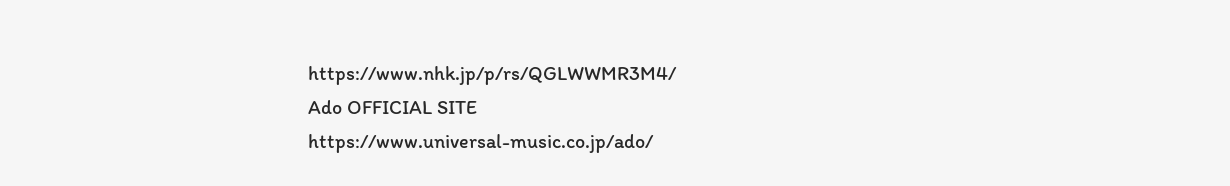https://www.nhk.jp/p/rs/QGLWWMR3M4/
Ado OFFICIAL SITE
https://www.universal-music.co.jp/ado/